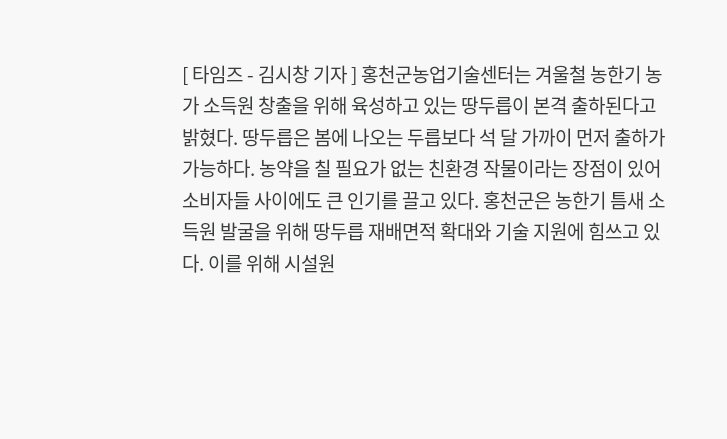[ 타임즈 - 김시창 기자 ] 홍천군농업기술센터는 겨울철 농한기 농가 소득원 창출을 위해 육성하고 있는 땅두릅이 본격 출하된다고 밝혔다. 땅두릅은 봄에 나오는 두릅보다 석 달 가까이 먼저 출하가 가능하다. 농약을 칠 필요가 없는 친환경 작물이라는 장점이 있어 소비자들 사이에도 큰 인기를 끌고 있다. 홍천군은 농한기 틈새 소득원 발굴을 위해 땅두릅 재배면적 확대와 기술 지원에 힘쓰고 있다. 이를 위해 시설원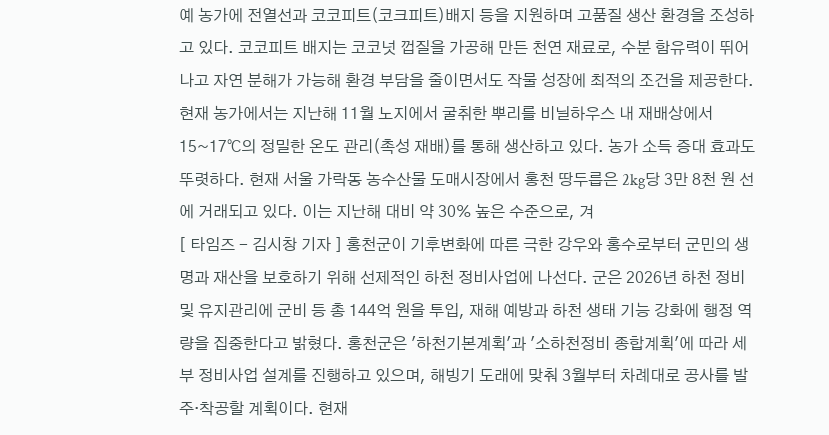예 농가에 전열선과 코코피트(코크피트)배지 등을 지원하며 고품질 생산 환경을 조성하고 있다. 코코피트 배지는 코코넛 껍질을 가공해 만든 천연 재료로, 수분 함유력이 뛰어나고 자연 분해가 가능해 환경 부담을 줄이면서도 작물 성장에 최적의 조건을 제공한다. 현재 농가에서는 지난해 11월 노지에서 굴취한 뿌리를 비닐하우스 내 재배상에서 15~17℃의 정밀한 온도 관리(촉성 재배)를 통해 생산하고 있다. 농가 소득 증대 효과도 뚜렷하다. 현재 서울 가락동 농수산물 도매시장에서 홍천 땅두릅은 2kg당 3만 8천 원 선에 거래되고 있다. 이는 지난해 대비 약 30% 높은 수준으로, 겨
[ 타임즈 - 김시창 기자 ] 홍천군이 기후변화에 따른 극한 강우와 홍수로부터 군민의 생명과 재산을 보호하기 위해 선제적인 하천 정비사업에 나선다. 군은 2026년 하천 정비 및 유지관리에 군비 등 총 144억 원을 투입, 재해 예방과 하천 생태 기능 강화에 행정 역량을 집중한다고 밝혔다. 홍천군은 '하천기본계획'과 '소하천정비 종합계획'에 따라 세부 정비사업 설계를 진행하고 있으며, 해빙기 도래에 맞춰 3월부터 차례대로 공사를 발주·착공할 계획이다. 현재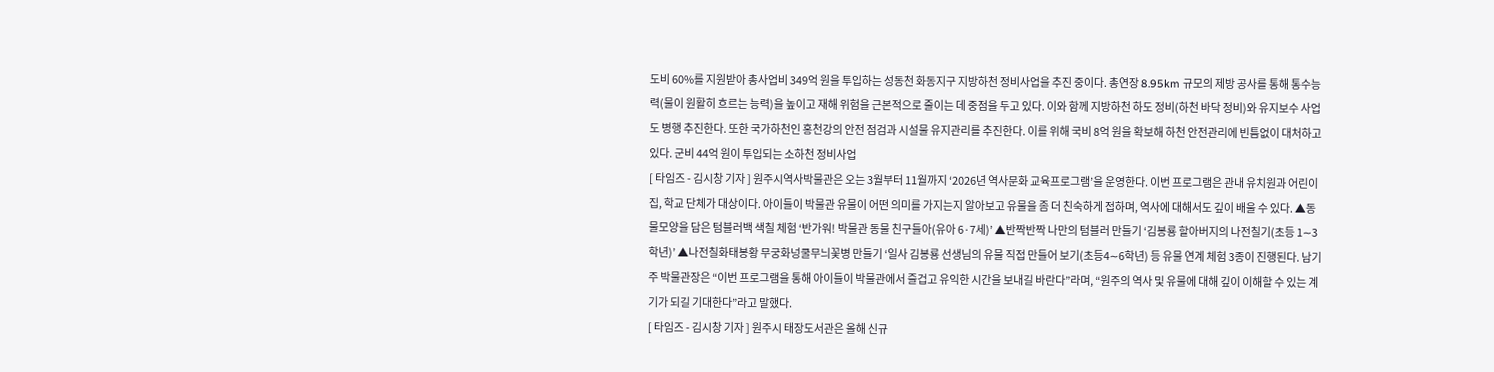도비 60%를 지원받아 총사업비 349억 원을 투입하는 성동천 화동지구 지방하천 정비사업을 추진 중이다. 총연장 8.95km 규모의 제방 공사를 통해 통수능력(물이 원활히 흐르는 능력)을 높이고 재해 위험을 근본적으로 줄이는 데 중점을 두고 있다. 이와 함께 지방하천 하도 정비(하천 바닥 정비)와 유지보수 사업도 병행 추진한다. 또한 국가하천인 홍천강의 안전 점검과 시설물 유지관리를 추진한다. 이를 위해 국비 8억 원을 확보해 하천 안전관리에 빈틈없이 대처하고 있다. 군비 44억 원이 투입되는 소하천 정비사업
[ 타임즈 - 김시창 기자 ] 원주시역사박물관은 오는 3월부터 11월까지 ‘2026년 역사문화 교육프로그램’을 운영한다. 이번 프로그램은 관내 유치원과 어린이집, 학교 단체가 대상이다. 아이들이 박물관 유물이 어떤 의미를 가지는지 알아보고 유물을 좀 더 친숙하게 접하며, 역사에 대해서도 깊이 배울 수 있다. ▲동물모양을 담은 텀블러백 색칠 체험 ‘반가워! 박물관 동물 친구들아(유아 6·7세)’ ▲반짝반짝 나만의 텀블러 만들기 ‘김봉룡 할아버지의 나전칠기(초등 1∼3학년)’ ▲나전칠화태봉황 무궁화넝쿨무늬꽃병 만들기 ‘일사 김봉룡 선생님의 유물 직접 만들어 보기(초등4∼6학년) 등 유물 연계 체험 3종이 진행된다. 남기주 박물관장은 “이번 프로그램을 통해 아이들이 박물관에서 즐겁고 유익한 시간을 보내길 바란다”라며, “원주의 역사 및 유물에 대해 깊이 이해할 수 있는 계기가 되길 기대한다”라고 말했다.
[ 타임즈 - 김시창 기자 ] 원주시 태장도서관은 올해 신규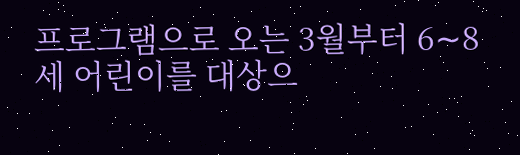프로그램으로 오는 3월부터 6∼8세 어린이를 대상으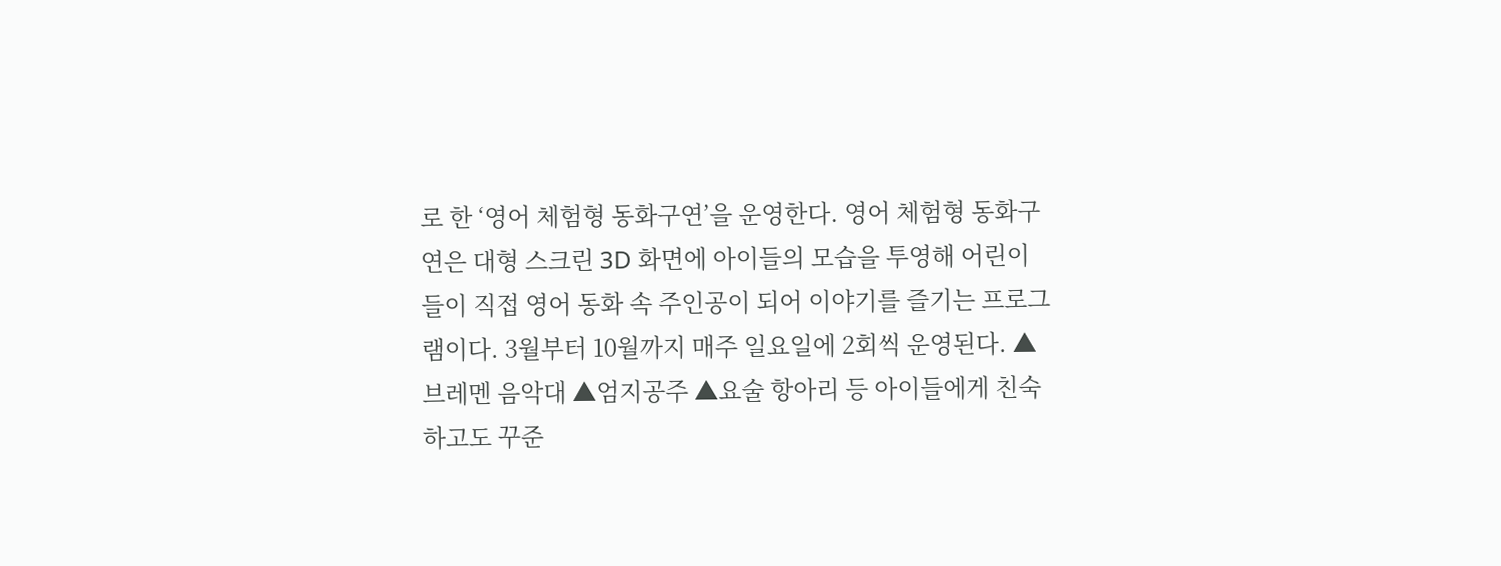로 한 ‘영어 체험형 동화구연’을 운영한다. 영어 체험형 동화구연은 대형 스크린 3D 화면에 아이들의 모습을 투영해 어린이들이 직접 영어 동화 속 주인공이 되어 이야기를 즐기는 프로그램이다. 3월부터 10월까지 매주 일요일에 2회씩 운영된다. ▲브레멘 음악대 ▲엄지공주 ▲요술 항아리 등 아이들에게 친숙하고도 꾸준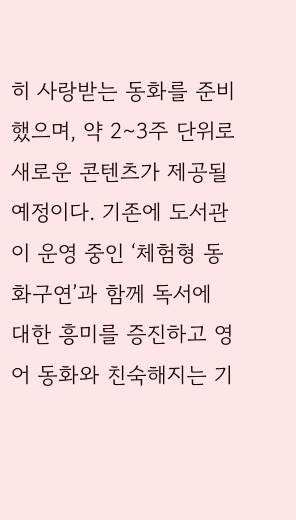히 사랑받는 동화를 준비했으며, 약 2∼3주 단위로 새로운 콘텐츠가 제공될 예정이다. 기존에 도서관이 운영 중인 ‘체험형 동화구연’과 함께 독서에 대한 흥미를 증진하고 영어 동화와 친숙해지는 기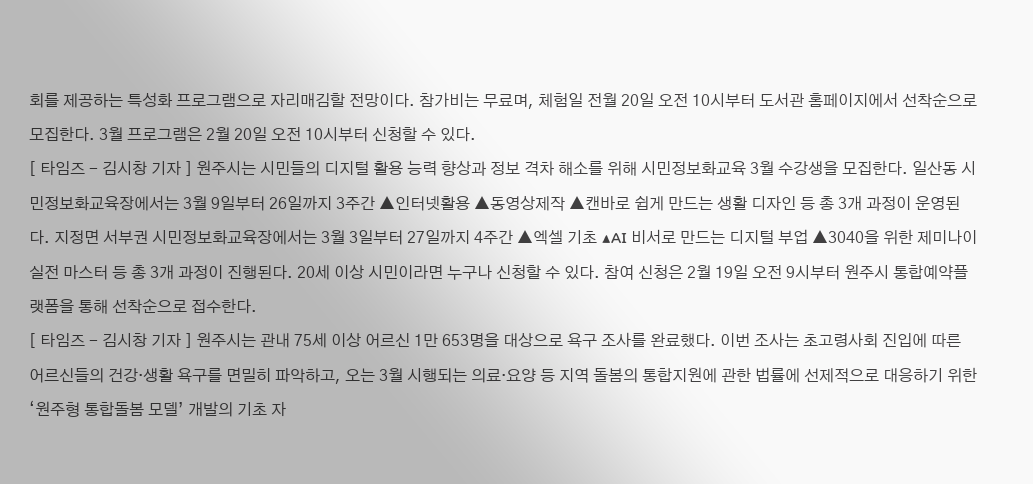회를 제공하는 특성화 프로그램으로 자리매김할 전망이다. 참가비는 무료며, 체험일 전월 20일 오전 10시부터 도서관 홈페이지에서 선착순으로 모집한다. 3월 프로그램은 2월 20일 오전 10시부터 신청할 수 있다.
[ 타임즈 - 김시창 기자 ] 원주시는 시민들의 디지털 활용 능력 향상과 정보 격차 해소를 위해 시민정보화교육 3월 수강생을 모집한다. 일산동 시민정보화교육장에서는 3월 9일부터 26일까지 3주간 ▲인터넷활용 ▲동영상제작 ▲캔바로 쉽게 만드는 생활 디자인 등 총 3개 과정이 운영된다. 지정면 서부권 시민정보화교육장에서는 3월 3일부터 27일까지 4주간 ▲엑셀 기초 ▲AI 비서로 만드는 디지털 부업 ▲3040을 위한 제미나이 실전 마스터 등 총 3개 과정이 진행된다. 20세 이상 시민이라면 누구나 신청할 수 있다. 참여 신청은 2월 19일 오전 9시부터 원주시 통합예약플랫폼을 통해 선착순으로 접수한다.
[ 타임즈 - 김시창 기자 ] 원주시는 관내 75세 이상 어르신 1만 653명을 대상으로 욕구 조사를 완료했다. 이번 조사는 초고령사회 진입에 따른 어르신들의 건강·생활 욕구를 면밀히 파악하고, 오는 3월 시행되는 의료·요양 등 지역 돌봄의 통합지원에 관한 법률에 선제적으로 대응하기 위한 ‘원주형 통합돌봄 모델’ 개발의 기초 자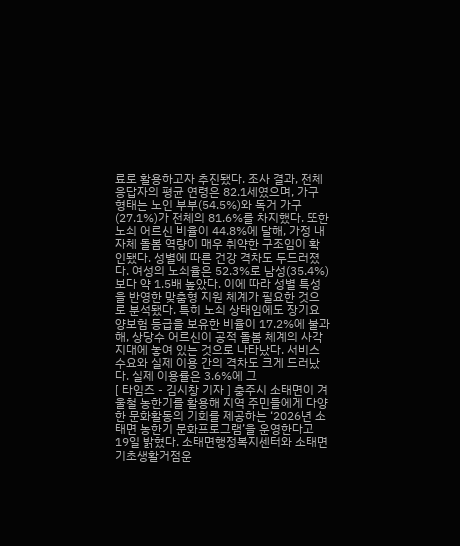료로 활용하고자 추진됐다. 조사 결과, 전체 응답자의 평균 연령은 82.1세였으며, 가구 형태는 노인 부부(54.5%)와 독거 가구(27.1%)가 전체의 81.6%를 차지했다. 또한 노쇠 어르신 비율이 44.8%에 달해, 가정 내 자체 돌봄 역량이 매우 취약한 구조임이 확인됐다. 성별에 따른 건강 격차도 두드러졌다. 여성의 노쇠율은 52.3%로 남성(35.4%)보다 약 1.5배 높았다. 이에 따라 성별 특성을 반영한 맞춤형 지원 체계가 필요한 것으로 분석됐다. 특히 노쇠 상태임에도 장기요양보험 등급을 보유한 비율이 17.2%에 불과해, 상당수 어르신이 공적 돌봄 체계의 사각지대에 놓여 있는 것으로 나타났다. 서비스 수요와 실제 이용 간의 격차도 크게 드러났다. 실제 이용률은 3.6%에 그
[ 타임즈 - 김시창 기자 ] 충주시 소태면이 겨울철 농한기를 활용해 지역 주민들에게 다양한 문화활동의 기회를 제공하는 ‘2026년 소태면 농한기 문화프로그램’을 운영한다고 19일 밝혔다. 소태면행정복지센터와 소태면 기초생활거점운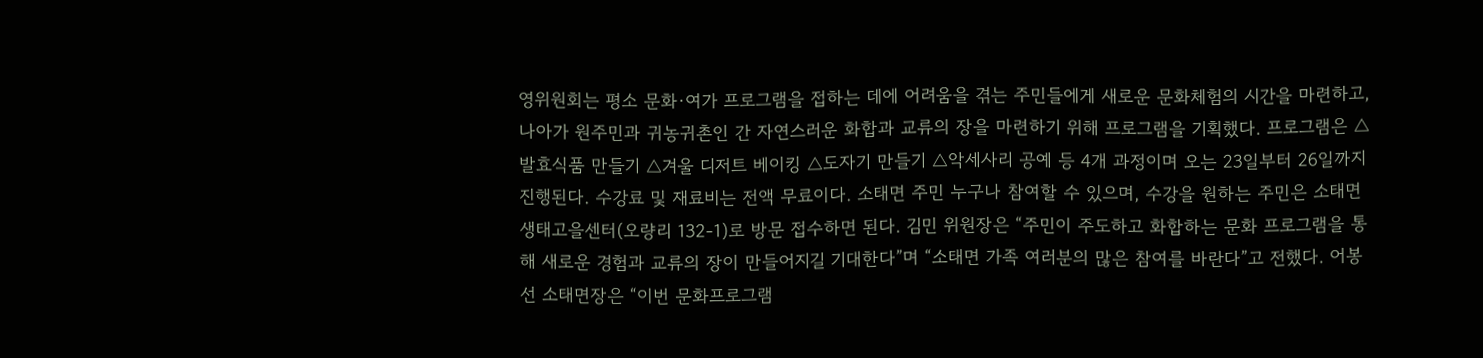영위원회는 평소 문화·여가 프로그램을 접하는 데에 어려움을 겪는 주민들에게 새로운 문화체험의 시간을 마련하고, 나아가 원주민과 귀농귀촌인 간 자연스러운 화합과 교류의 장을 마련하기 위해 프로그램을 기획했다. 프로그램은 △발효식품 만들기 △겨울 디저트 베이킹 △도자기 만들기 △악세사리 공예 등 4개 과정이며 오는 23일부터 26일까지 진행된다. 수강료 및 재료비는 전액 무료이다. 소태면 주민 누구나 참여할 수 있으며, 수강을 원하는 주민은 소태면 생태고을센터(오량리 132-1)로 방문 접수하면 된다. 김민 위원장은 “주민이 주도하고 화합하는 문화 프로그램을 통해 새로운 경험과 교류의 장이 만들어지길 기대한다”며 “소태면 가족 여러분의 많은 참여를 바란다”고 전했다. 어봉선 소태면장은 “이번 문화프로그램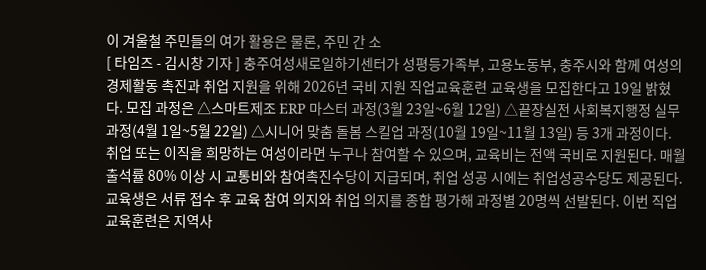이 겨울철 주민들의 여가 활용은 물론, 주민 간 소
[ 타임즈 - 김시창 기자 ] 충주여성새로일하기센터가 성평등가족부, 고용노동부, 충주시와 함께 여성의 경제활동 촉진과 취업 지원을 위해 2026년 국비 지원 직업교육훈련 교육생을 모집한다고 19일 밝혔다. 모집 과정은 △스마트제조 ERP 마스터 과정(3월 23일~6월 12일) △끝장실전 사회복지행정 실무 과정(4월 1일~5월 22일) △시니어 맞춤 돌봄 스킬업 과정(10월 19일~11월 13일) 등 3개 과정이다. 취업 또는 이직을 희망하는 여성이라면 누구나 참여할 수 있으며, 교육비는 전액 국비로 지원된다. 매월 출석률 80% 이상 시 교통비와 참여촉진수당이 지급되며, 취업 성공 시에는 취업성공수당도 제공된다. 교육생은 서류 접수 후 교육 참여 의지와 취업 의지를 종합 평가해 과정별 20명씩 선발된다. 이번 직업교육훈련은 지역사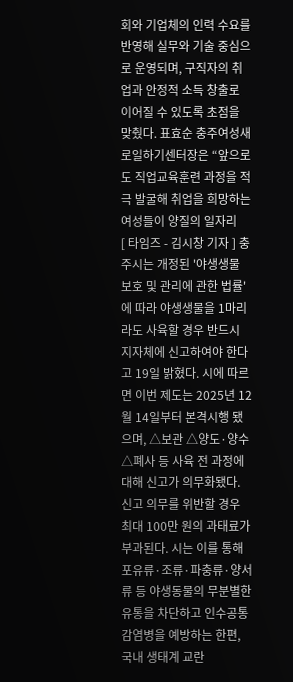회와 기업체의 인력 수요를 반영해 실무와 기술 중심으로 운영되며, 구직자의 취업과 안정적 소득 창출로 이어질 수 있도록 초점을 맞췄다. 표효순 충주여성새로일하기센터장은 “앞으로도 직업교육훈련 과정을 적극 발굴해 취업을 희망하는 여성들이 양질의 일자리
[ 타임즈 - 김시창 기자 ] 충주시는 개정된 '야생생물 보호 및 관리에 관한 법률'에 따라 야생생물을 1마리라도 사육할 경우 반드시 지자체에 신고하여야 한다고 19일 밝혔다. 시에 따르면 이번 제도는 2025년 12월 14일부터 본격시행 됐으며, △보관 △양도·양수 △폐사 등 사육 전 과정에 대해 신고가 의무화됐다. 신고 의무를 위반할 경우 최대 100만 원의 과태료가 부과된다. 시는 이를 통해 포유류·조류·파충류·양서류 등 야생동물의 무분별한 유통을 차단하고 인수공통 감염병을 예방하는 한편, 국내 생태계 교란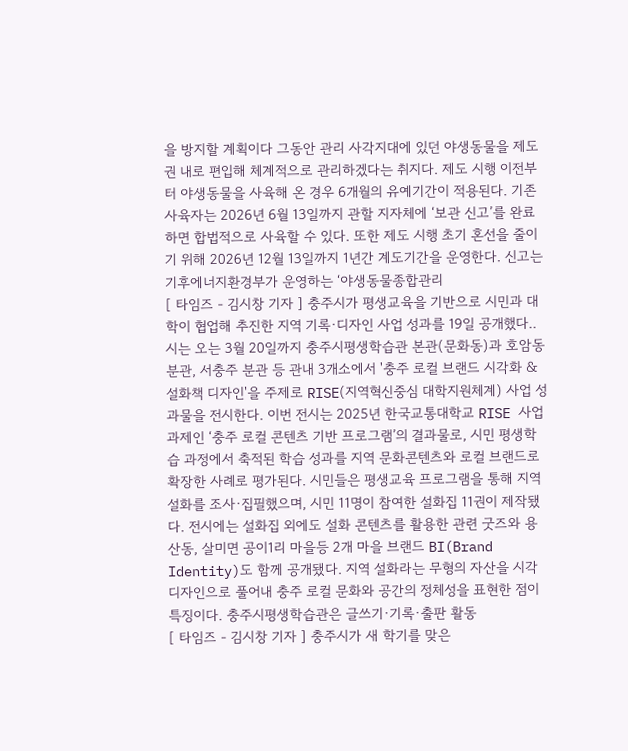을 방지할 계획이다 그동안 관리 사각지대에 있던 야생동물을 제도권 내로 편입해 체계적으로 관리하겠다는 취지다. 제도 시행 이전부터 야생동물을 사육해 온 경우 6개월의 유예기간이 적용된다. 기존 사육자는 2026년 6월 13일까지 관할 지자체에 ‘보관 신고’를 완료하면 합법적으로 사육할 수 있다. 또한 제도 시행 초기 혼선을 줄이기 위해 2026년 12월 13일까지 1년간 계도기간을 운영한다. 신고는 기후에너지환경부가 운영하는 ‘야생동물종합관리
[ 타임즈 - 김시창 기자 ] 충주시가 평생교육을 기반으로 시민과 대학이 협업해 추진한 지역 기록·디자인 사업 성과를 19일 공개했다.. 시는 오는 3월 20일까지 충주시평생학습관 본관(문화동)과 호암동 분관, 서충주 분관 등 관내 3개소에서 '충주 로컬 브랜드 시각화 & 설화책 디자인'을 주제로 RISE(지역혁신중심 대학지원체계) 사업 성과물을 전시한다. 이번 전시는 2025년 한국교통대학교 RISE 사업 과제인 ‘충주 로컬 콘텐츠 기반 프로그램’의 결과물로, 시민 평생학습 과정에서 축적된 학습 성과를 지역 문화콘텐츠와 로컬 브랜드로 확장한 사례로 평가된다. 시민들은 평생교육 프로그램을 통해 지역 설화를 조사·집필했으며, 시민 11명이 참여한 설화집 11권이 제작됐다. 전시에는 설화집 외에도 설화 콘텐츠를 활용한 관련 굿즈와 용산동, 살미면 공이1리 마을등 2개 마을 브랜드 BI(Brand Identity)도 함께 공개됐다. 지역 설화라는 무형의 자산을 시각 디자인으로 풀어내 충주 로컬 문화와 공간의 정체성을 표현한 점이 특징이다. 충주시평생학습관은 글쓰기·기록·출판 활동
[ 타임즈 - 김시창 기자 ] 충주시가 새 학기를 맞은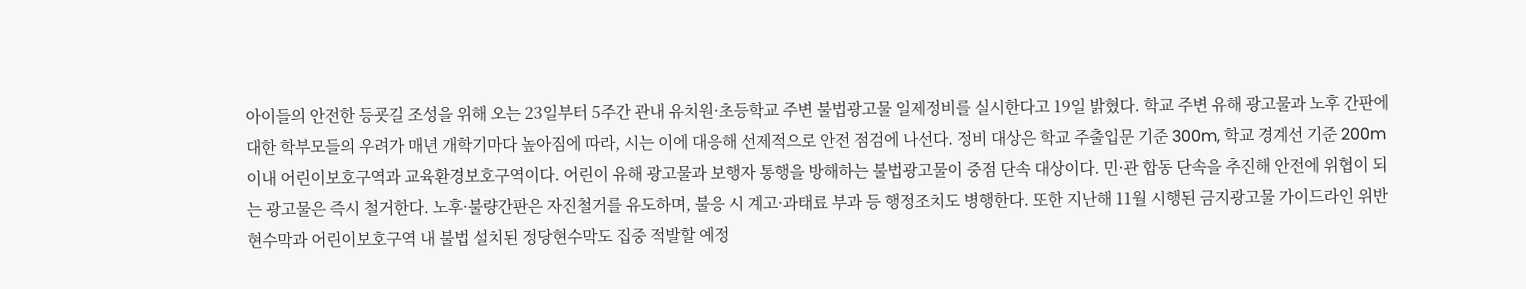아이들의 안전한 등굣길 조성을 위해 오는 23일부터 5주간 관내 유치원·초등학교 주변 불법광고물 일제정비를 실시한다고 19일 밝혔다. 학교 주변 유해 광고물과 노후 간판에 대한 학부모들의 우려가 매년 개학기마다 높아짐에 따라, 시는 이에 대응해 선제적으로 안전 점검에 나선다. 정비 대상은 학교 주출입문 기준 300m, 학교 경계선 기준 200m 이내 어린이보호구역과 교육환경보호구역이다. 어린이 유해 광고물과 보행자 통행을 방해하는 불법광고물이 중점 단속 대상이다. 민·관 합동 단속을 추진해 안전에 위협이 되는 광고물은 즉시 철거한다. 노후·불량간판은 자진철거를 유도하며, 불응 시 계고·과태료 부과 등 행정조치도 병행한다. 또한 지난해 11월 시행된 금지광고물 가이드라인 위반 현수막과 어린이보호구역 내 불법 설치된 정당현수막도 집중 적발할 예정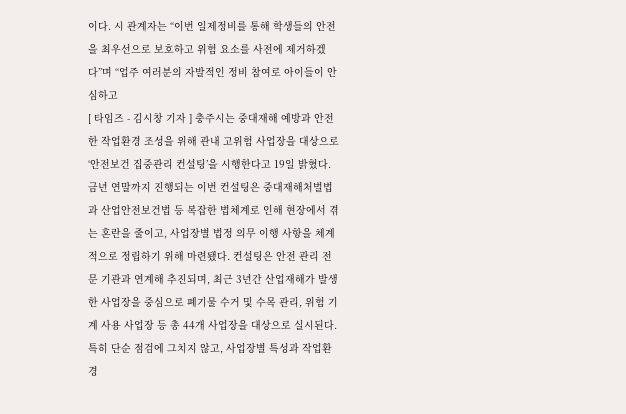이다. 시 관계자는 “이번 일제정비를 통해 학생들의 안전을 최우선으로 보호하고 위험 요소를 사전에 제거하겠다”며 “업주 여러분의 자발적인 정비 참여로 아이들이 안심하고
[ 타임즈 - 김시창 기자 ] 충주시는 중대재해 예방과 안전한 작업환경 조성을 위해 관내 고위험 사업장을 대상으로 ‘안전보건 집중관리 컨설팅’을 시행한다고 19일 밝혔다. 금년 연말까지 진행되는 이번 컨설팅은 중대재해처벌법과 산업안전보건법 등 복잡한 법체계로 인해 현장에서 겪는 혼란을 줄이고, 사업장별 법정 의무 이행 사항을 체계적으로 정립하기 위해 마련됐다. 컨설팅은 안전 관리 전문 기관과 연계해 추진되며, 최근 3년간 산업재해가 발생한 사업장을 중심으로 폐기물 수거 및 수목 관리, 위험 기계 사용 사업장 등 총 44개 사업장을 대상으로 실시된다. 특히 단순 점검에 그치지 않고, 사업장별 특성과 작업환경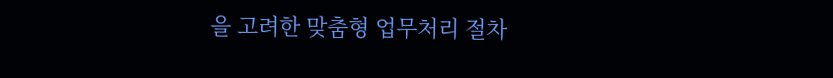을 고려한 맞춤형 업무처리 절차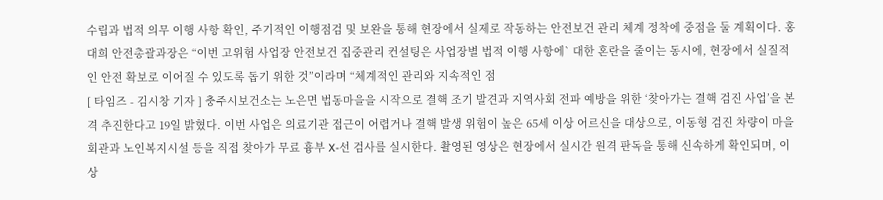수립과 법적 의무 이행 사항 확인, 주기적인 이행점검 및 보완을 통해 현장에서 실제로 작동하는 안전보건 관리 체계 정착에 중점을 둘 계획이다. 홍대희 안전총괄과장은 “이번 고위험 사업장 안전보건 집중관리 컨설팅은 사업장별 법적 이행 사항에` 대한 혼란을 줄이는 동시에, 현장에서 실질적인 안전 확보로 이어질 수 있도록 돕기 위한 것”이라며 “체계적인 관리와 지속적인 점
[ 타임즈 - 김시창 기자 ] 충주시보건소는 노은면 법동마을을 시작으로 결핵 조기 발견과 지역사회 전파 예방을 위한 ‘찾아가는 결핵 검진 사업’을 본격 추진한다고 19일 밝혔다. 이번 사업은 의료기관 접근이 어렵거나 결핵 발생 위험이 높은 65세 이상 어르신을 대상으로, 이동형 검진 차량이 마을회관과 노인복지시설 등을 직접 찾아가 무료 흉부 X-선 검사를 실시한다. 촬영된 영상은 현장에서 실시간 원격 판독을 통해 신속하게 확인되며, 이상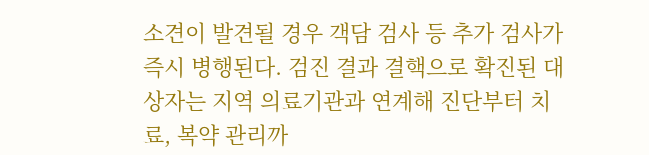소견이 발견될 경우 객담 검사 등 추가 검사가 즉시 병행된다. 검진 결과 결핵으로 확진된 대상자는 지역 의료기관과 연계해 진단부터 치료, 복약 관리까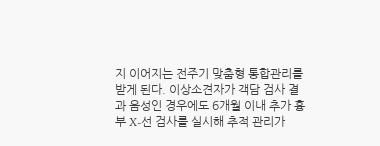지 이어지는 전주기 맞춤형 통합관리를 받게 된다. 이상소견자가 객담 검사 결과 음성인 경우에도 6개월 이내 추가 흉부 X-선 검사를 실시해 추적 관리가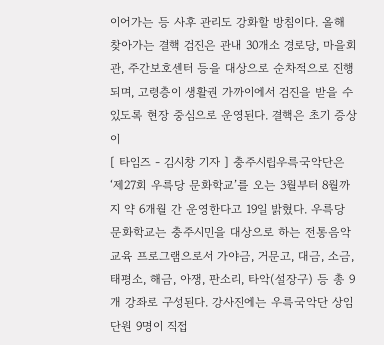이어가는 등 사후 관리도 강화할 방침이다. 올해 찾아가는 결핵 검진은 관내 30개소 경로당, 마을회관, 주간보호센터 등을 대상으로 순차적으로 진행되며, 고령층이 생활권 가까이에서 검진을 받을 수 있도록 현장 중심으로 운영된다. 결핵은 초기 증상이
[ 타임즈 - 김시창 기자 ] 충주시립우륵국악단은 ‘제27회 우륵당 문화학교’를 오는 3월부터 8월까지 약 6개월 간 운영한다고 19일 밝혔다. 우륵당 문화학교는 충주시민을 대상으로 하는 전통음악 교육 프로그램으로서 가야금, 거문고, 대금, 소금, 태평소, 해금, 아쟁, 판소리, 타악(설장구) 등 총 9개 강좌로 구성된다. 강사진에는 우륵국악단 상임단원 9명이 직접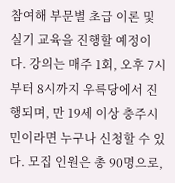참여해 부문별 초급 이론 및 실기 교육을 진행할 예정이다. 강의는 매주 1회, 오후 7시부터 8시까지 우륵당에서 진행되며, 만 19세 이상 충주시민이라면 누구나 신청할 수 있다. 모집 인원은 총 90명으로,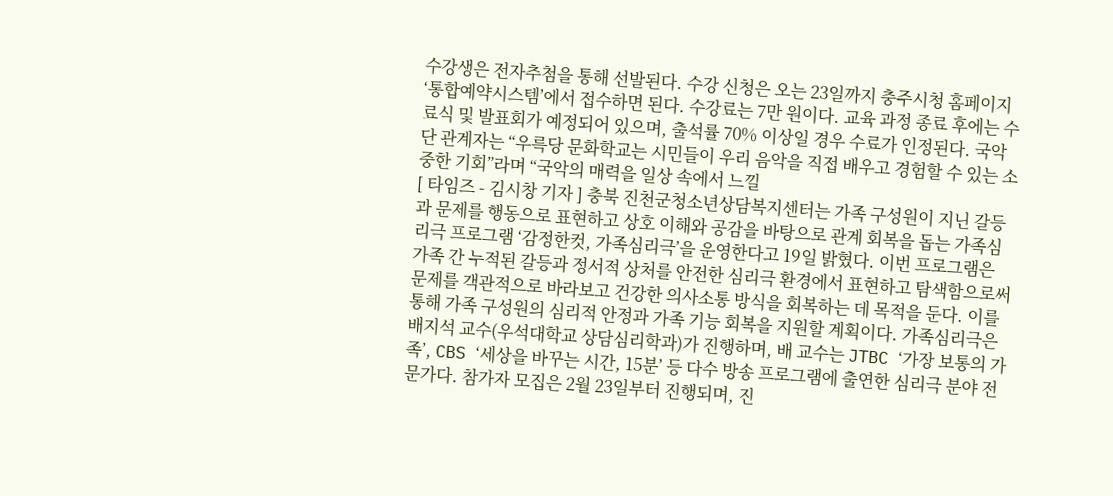수강생은 전자추첨을 통해 선발된다. 수강 신청은 오는 23일까지 충주시청 홈페이지 ‘통합예약시스템’에서 접수하면 된다. 수강료는 7만 원이다. 교육 과정 종료 후에는 수료식 및 발표회가 예정되어 있으며, 출석률 70% 이상일 경우 수료가 인정된다. 국악단 관계자는 “우륵당 문화학교는 시민들이 우리 음악을 직접 배우고 경험할 수 있는 소중한 기회”라며 “국악의 매력을 일상 속에서 느낄
[ 타임즈 - 김시창 기자 ] 충북 진천군청소년상담복지센터는 가족 구성원이 지닌 갈등과 문제를 행동으로 표현하고 상호 이해와 공감을 바탕으로 관계 회복을 돕는 가족심리극 프로그램 ‘감정한컷, 가족심리극’을 운영한다고 19일 밝혔다. 이번 프로그램은 가족 간 누적된 갈등과 정서적 상처를 안전한 심리극 환경에서 표현하고 탐색함으로써 문제를 객관적으로 바라보고 건강한 의사소통 방식을 회복하는 데 목적을 둔다. 이를 통해 가족 구성원의 심리적 안정과 가족 기능 회복을 지원할 계획이다. 가족심리극은 배지석 교수(우석대학교 상담심리학과)가 진행하며, 배 교수는 JTBC ‘가장 보통의 가족’, CBS ‘세상을 바꾸는 시간, 15분’ 등 다수 방송 프로그램에 출연한 심리극 분야 전문가다. 참가자 모집은 2월 23일부터 진행되며, 진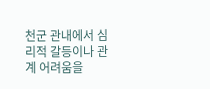천군 관내에서 심리적 갈등이나 관계 어려움을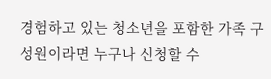경험하고 있는 청소년을 포함한 가족 구성원이라면 누구나 신청할 수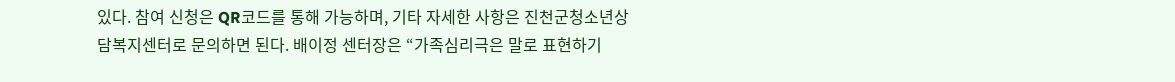있다. 참여 신청은 QR코드를 통해 가능하며, 기타 자세한 사항은 진천군청소년상담복지센터로 문의하면 된다. 배이정 센터장은 “가족심리극은 말로 표현하기